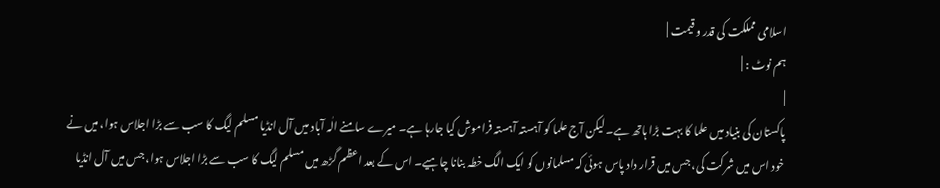اسلامی مملکت کی قدر و قیمت |
ہم نوٹ : |
|
پاکستان کی بنیاد میں علما کا بہت بڑا ہاتھ ہے۔ لیکن آج علما کو آہستہ آہستہ فراموش کیا جارہا ہے۔ میرے سامنے الٰہ آباد میں آل انڈیا مسلم لیگ کا سب سے بڑا اجلاس ہوا، میں نے خود اس میں شرکت کی، جس میں قرار داد پاس ہوئی کہ مسلمانوں کو ایک الگ خطہ بنانا چاہیے۔ اس کے بعد اعظم گڑھ میں مسلم لیگ کا سب سے بڑا اجلاس ہوا، جس میں آل انڈیا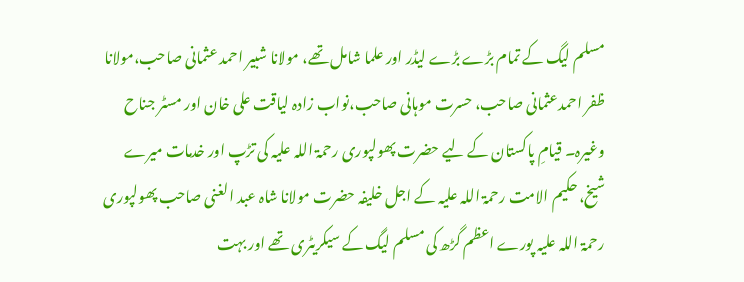مسلم لیگ کے تمام بڑے بڑے لیڈر اور علما شامل تھے، مولانا شبیر احمد عثمانی صاحب،مولانا ظفر احمدعثمانی صاحب، حسرت موہانی صاحب،نواب زادہ لیاقت علی خان اور مسٹر جناح وغیرہ۔ قیامِ پاکستان کے لیے حضرت پھولپوری رحمۃ اللہ علیہ کی تڑپ اور خدمات میرے شیخ، حکیم الامت رحمۃ اللہ علیہ کے اجل خلیفہ حضرت مولانا شاہ عبد الغنی صاحب پھولپوری رحمۃ اللہ علیہ پورے اعظم گڑھ کی مسلم لیگ کے سیکریٹری تھے اور بہت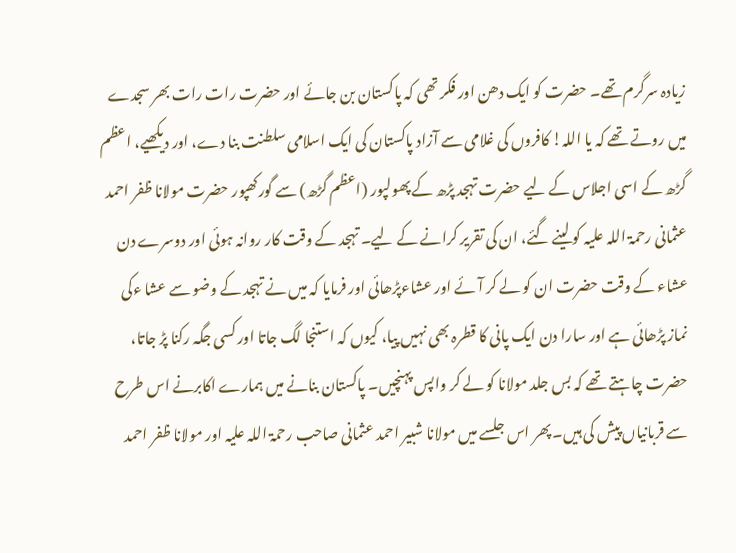زیادہ سرگرم تھے۔ حضرت کو ایک دھن اور فکر تھی کہ پاکستان بن جائے اور حضرت رات رات بھر سجدے میں روتے تھے کہ یا اللہ! کافروں کی غلامی سے آزاد پاکستان کی ایک اسلامی سلطنت بنا دے، اور دیکھیے، اعظم گڑھ کے اسی اجلاس کے لیے حضرت تہجد پڑھ کے پھولپور (اعظم گڑھ) سے گورکھپور حضرت مولانا ظفر احمد عثمانی رحمۃ اللہ علیہ کو لینے گئے، ان کی تقریر کرانے کے لیے۔ تہجد کے وقت کار روانہ ہوئی اور دوسرے دن عشاء کے وقت حضرت ان کو لے کر آئے اور عشاءپڑھائی اور فرمایا کہ میں نے تہجد کے وضو سے عشا ءکی نماز پڑھائی ہے اور سارا دن ایک پانی کا قطرہ بھی نہیں پیا، کیوں کہ استنجا لگ جاتا اور کسی جگہ رکنا پڑ جاتا، حضرت چاہتے تھے کہ بس جلد مولانا کو لے کر واپس پہنچیں۔ پاکستان بنانے میں ہمارے اکابرنے اس طرح سے قربانیاں پیش کی ہیں۔ پھر اس جلسے میں مولانا شبیر احمد عثمانی صاحب رحمۃ اللہ علیہ اور مولانا ظفر احمد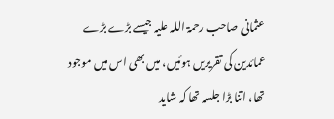عثمانی صاحب رحمۃ اللہ علیہ جیسے بڑے بڑے عمائدین کی تقریریں ہوئیں، میں بھی اس میں موجود تھا، اتنا بڑا جلسہ تھا کہ شاید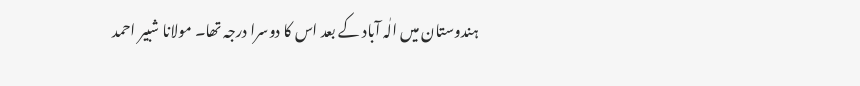ہندوستان میں الٰہ آباد کے بعد اس کا دوسرا درجہ تھا۔ مولانا شبیر احمد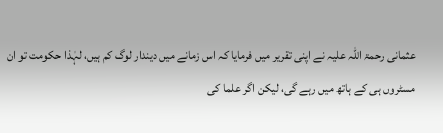عثمانی رحمۃ اللہ علیہ نے اپنی تقریر میں فرمایا کہ اس زمانے میں دیندار لوگ کم ہیں، لہٰذا حکومت تو ان مسٹروں ہی کے ہاتھ میں رہے گی، لیکن اگر علما کی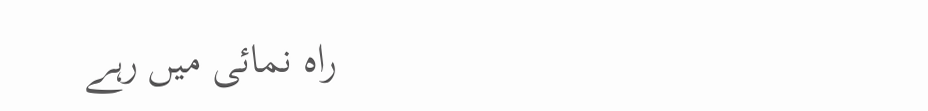راہ نمائی میں رہے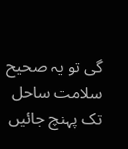گی تو یہ صحیح سلامت ساحل تک پہنچ جائیں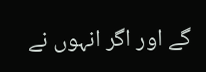گے اور اگر انہوں نے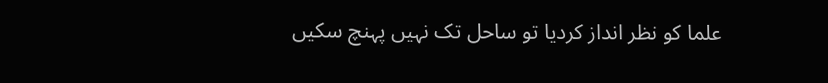علما کو نظر انداز کردیا تو ساحل تک نہیں پہنچ سکیں